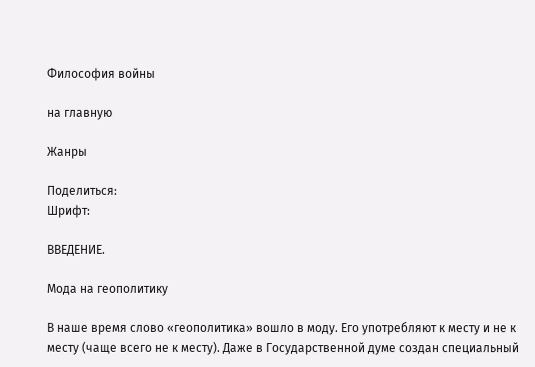Философия войны

на главную

Жанры

Поделиться:
Шрифт:

ВВЕДЕНИЕ.

Мода на геополитику

В наше время слово «геополитика» вошло в моду. Его употребляют к месту и не к месту (чаще всего не к месту). Даже в Государственной думе создан специальный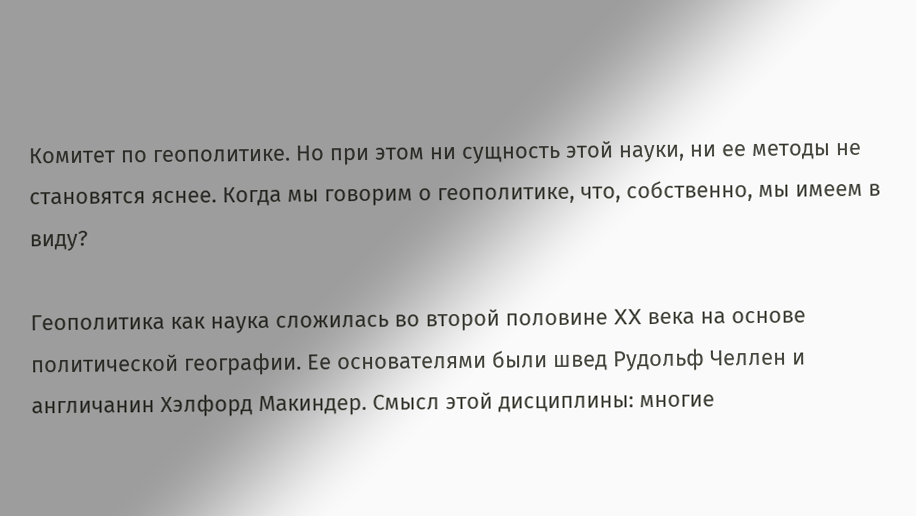Комитет по геополитике. Но при этом ни сущность этой науки, ни ее методы не становятся яснее. Когда мы говорим о геополитике, что, собственно, мы имеем в виду?

Геополитика как наука сложилась во второй половине XX века на основе политической географии. Ее основателями были швед Рудольф Челлен и англичанин Хэлфорд Макиндер. Смысл этой дисциплины: многие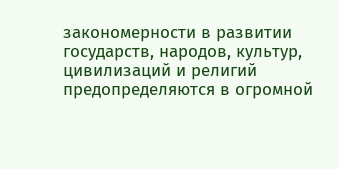закономерности в развитии государств, народов, культур, цивилизаций и религий предопределяются в огромной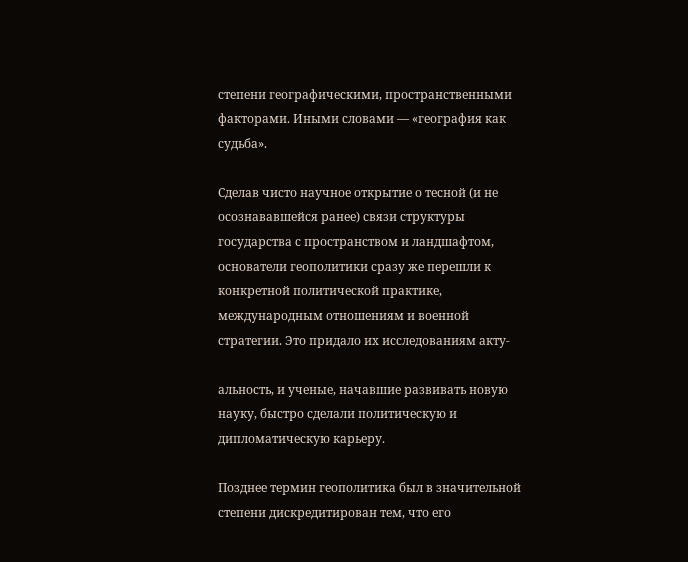степени географическими, пространственными факторами. Иными словами — «география как судьба».

Сделав чисто научное открытие о тесной (и не осознававшейся ранее) связи структуры государства с пространством и ландшафтом, основатели геополитики сразу же перешли к конкретной политической практике, международным отношениям и военной стратегии. Это придало их исследованиям акту-

альность, и ученые, начавшие развивать новую науку, быстро сделали политическую и дипломатическую карьеру.

Позднее термин геополитика был в значительной степени дискредитирован тем, что его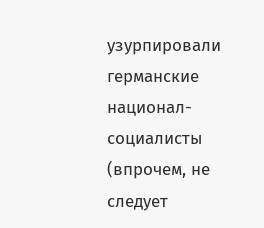узурпировали германские национал-социалисты (впрочем, не следует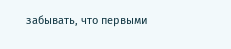забывать, что первыми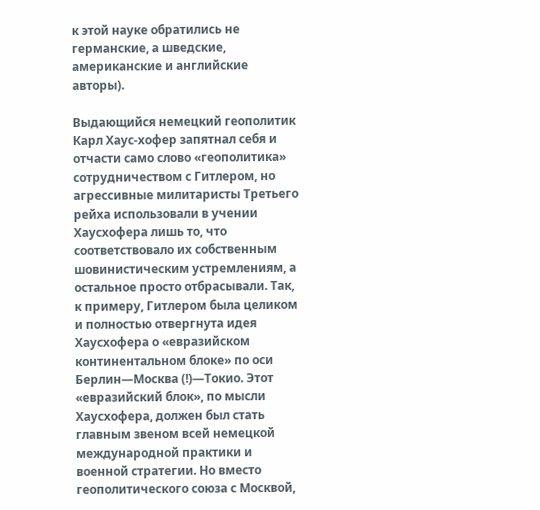к этой науке обратились не германские, а шведские, американские и английские авторы).

Выдающийся немецкий геополитик Карл Хаус-хофер запятнал себя и отчасти само слово «геополитика» сотрудничеством с Гитлером, но агрессивные милитаристы Третьего рейха использовали в учении Хаусхофера лишь то, что соответствовало их собственным шовинистическим устремлениям, а остальное просто отбрасывали. Так, к примеру, Гитлером была целиком и полностью отвергнута идея Хаусхофера о «евразийском континентальном блоке» по оси Берлин—Москва (!)—Токио. Этот «евразийский блок», по мысли Хаусхофера, должен был стать главным звеном всей немецкой международной практики и военной стратегии. Но вместо геополитического союза с Москвой,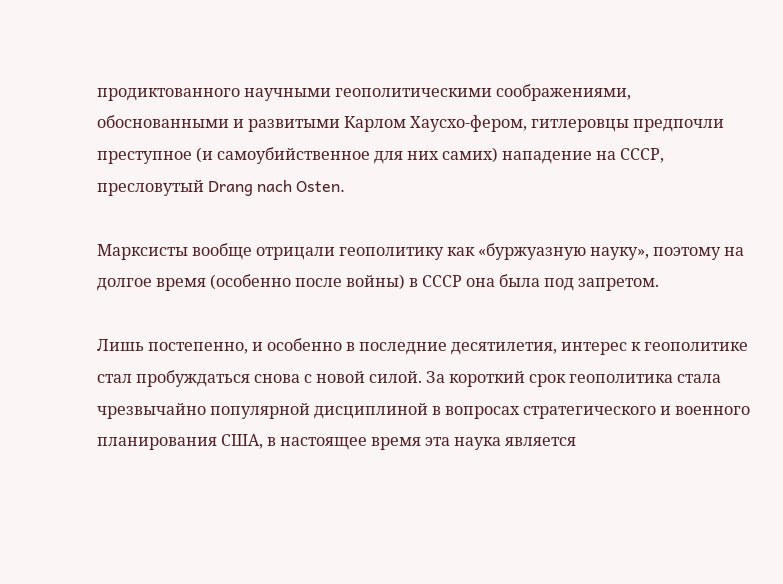продиктованного научными геополитическими соображениями, обоснованными и развитыми Карлом Хаусхо-фером, гитлеровцы предпочли преступное (и самоубийственное для них самих) нападение на СССР, пресловутый Drang nach Osten.

Марксисты вообще отрицали геополитику как «буржуазную науку», поэтому на долгое время (особенно после войны) в СССР она была под запретом.

Лишь постепенно, и особенно в последние десятилетия, интерес к геополитике стал пробуждаться снова с новой силой. За короткий срок геополитика стала чрезвычайно популярной дисциплиной в вопросах стратегического и военного планирования США, в настоящее время эта наука является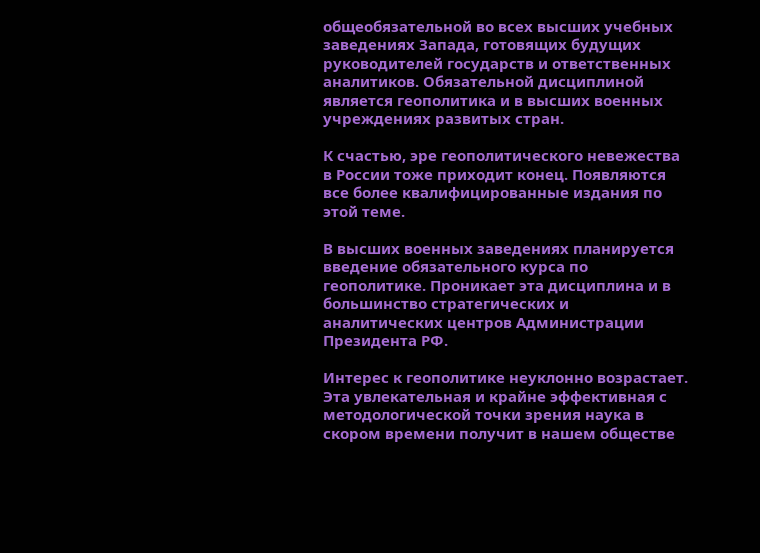общеобязательной во всех высших учебных заведениях Запада, готовящих будущих руководителей государств и ответственных аналитиков. Обязательной дисциплиной является геополитика и в высших военных учреждениях развитых стран.

К счастью, эре геополитического невежества в России тоже приходит конец. Появляются все более квалифицированные издания по этой теме.

В высших военных заведениях планируется введение обязательного курса по геополитике. Проникает эта дисциплина и в большинство стратегических и аналитических центров Администрации Президента РФ.

Интерес к геополитике неуклонно возрастает. Эта увлекательная и крайне эффективная с методологической точки зрения наука в скором времени получит в нашем обществе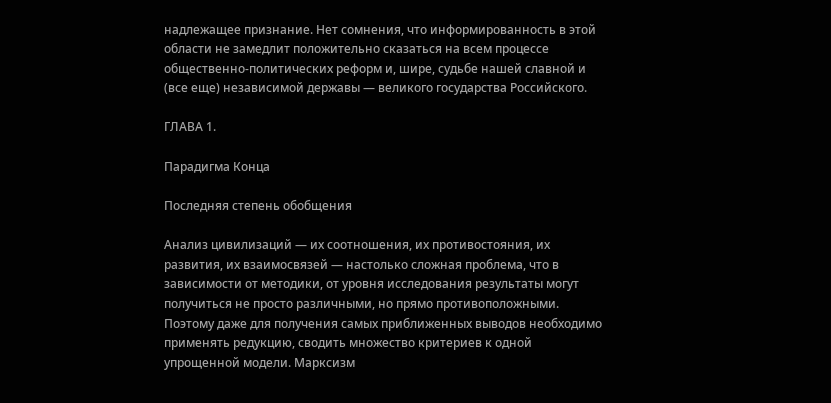надлежащее признание. Нет сомнения, что информированность в этой области не замедлит положительно сказаться на всем процессе общественно-политических реформ и, шире, судьбе нашей славной и (все еще) независимой державы — великого государства Российского.

ГЛАВА 1.

Парадигма Конца

Последняя степень обобщения

Анализ цивилизаций — их соотношения, их противостояния, их развития, их взаимосвязей — настолько сложная проблема, что в зависимости от методики, от уровня исследования результаты могут получиться не просто различными, но прямо противоположными. Поэтому даже для получения самых приближенных выводов необходимо применять редукцию, сводить множество критериев к одной упрощенной модели. Марксизм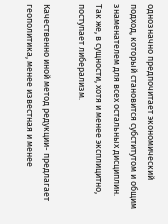однозначно предпочитает экономический подход, который становится субститутом и общим знаменателем для всех остальных дисциплин. Так же, в сущности, хотя и менее эксплицитно, поступает либерализм.

Качественно иной метод редукции- предлагает геополитика, менее известная и менее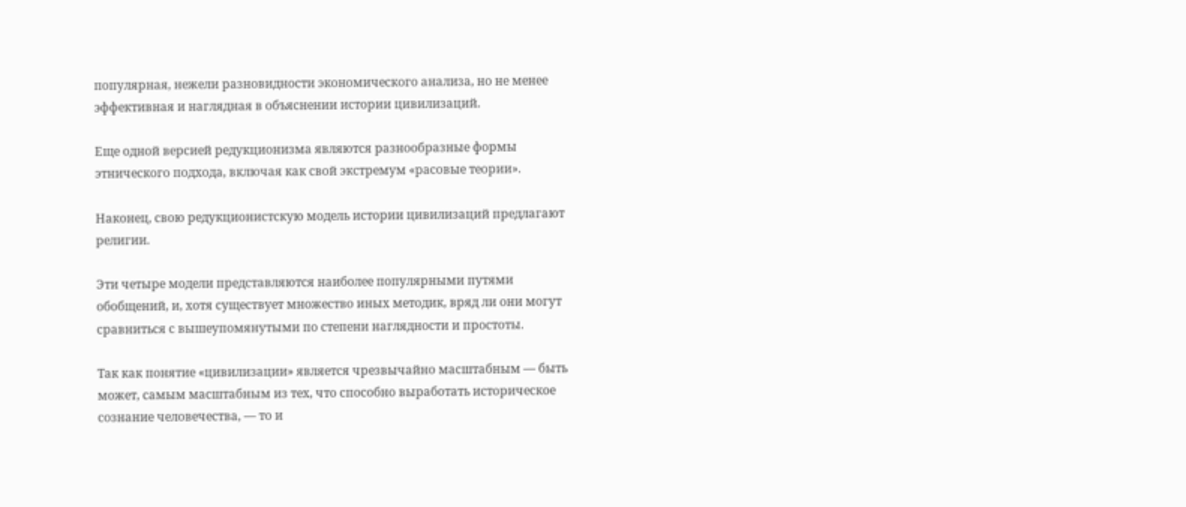популярная, нежели разновидности экономического анализа, но не менее эффективная и наглядная в объяснении истории цивилизаций.

Еще одной версией редукционизма являются разнообразные формы этнического подхода, включая как свой экстремум «расовые теории».

Наконец, свою редукционистскую модель истории цивилизаций предлагают религии.

Эти четыре модели представляются наиболее популярными путями обобщений, и, хотя существует множество иных методик, вряд ли они могут сравниться с вышеупомянутыми по степени наглядности и простоты.

Так как понятие «цивилизации» является чрезвычайно масштабным — быть может, самым масштабным из тех, что способно выработать историческое сознание человечества, — то и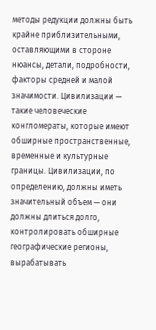методы редукции должны быть крайне приблизительными, оставляющими в стороне нюансы, детали, подробности, факторы средней и малой значимости. Цивилизации — такие человеческие конгломераты, которые имеют обширные пространственные, временные и культурные границы. Цивилизации, по определению, должны иметь значительный объем — они должны длиться долго, контролировать обширные географические регионы, вырабатывать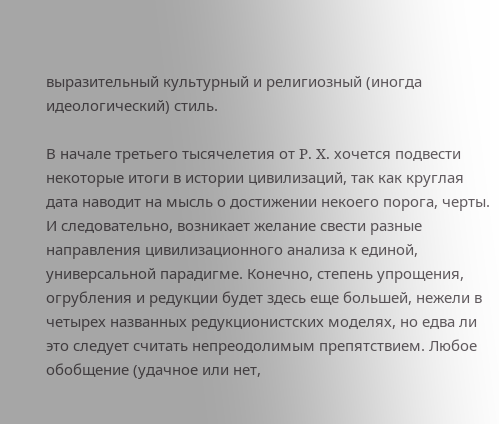выразительный культурный и религиозный (иногда идеологический) стиль.

В начале третьего тысячелетия от P. X. хочется подвести некоторые итоги в истории цивилизаций, так как круглая дата наводит на мысль о достижении некоего порога, черты. И следовательно, возникает желание свести разные направления цивилизационного анализа к единой, универсальной парадигме. Конечно, степень упрощения, огрубления и редукции будет здесь еще большей, нежели в четырех названных редукционистских моделях, но едва ли это следует считать непреодолимым препятствием. Любое обобщение (удачное или нет,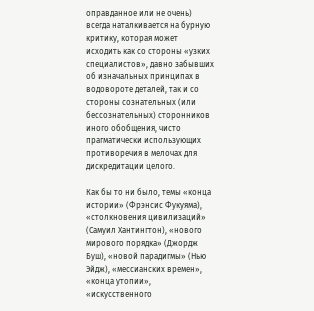оправданное или не очень) всегда наталкивается на бурную критику, которая может исходить как со стороны «узких специалистов», давно забывших об изначальных принципах в водовороте деталей, так и со стороны сознательных (или бессознательных) сторонников иного обобщения, чисто прагматически использующих противоречия в мелочах для дискредитации целого.

Как бы то ни было, темы «конца истории» (Фрэнсис Фукуяма), «столкновения цивилизаций» (Самуил Хантингтон), «нового мирового порядка» (Джордж Буш), «новой парадигмы» (Нью Эйдж), «мессианских времен», «конца утопии», «искусственного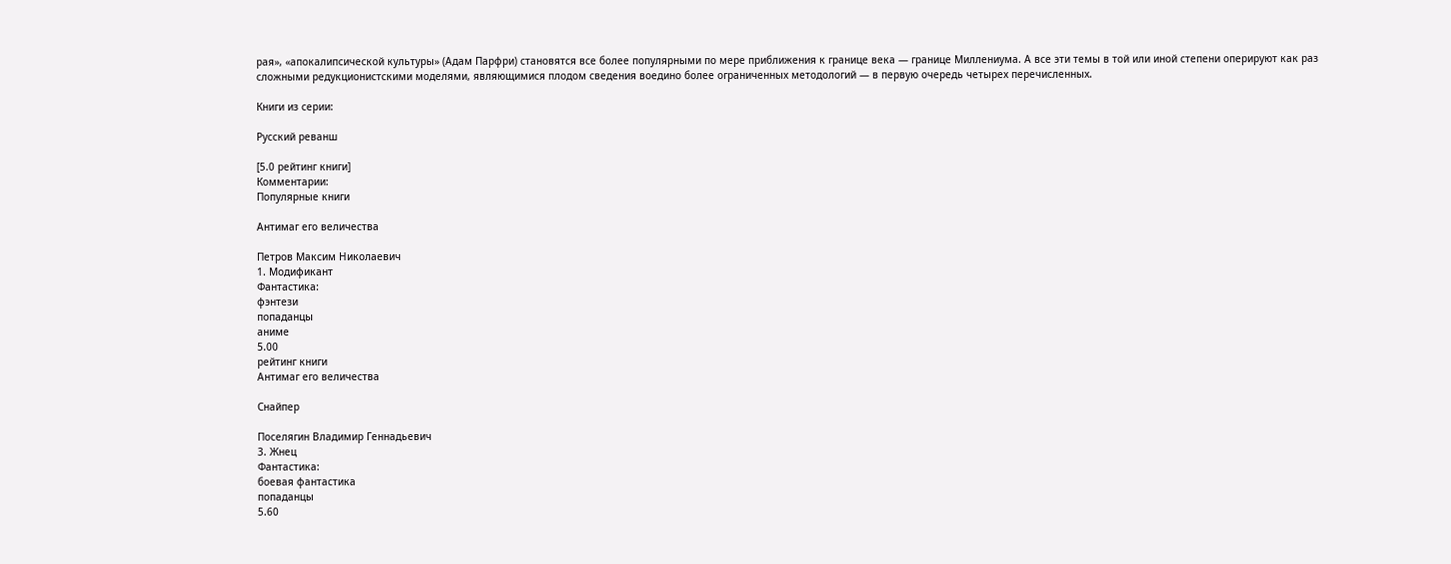рая», «апокалипсической культуры» (Адам Парфри) становятся все более популярными по мере приближения к границе века — границе Миллениума. А все эти темы в той или иной степени оперируют как раз сложными редукционистскими моделями, являющимися плодом сведения воедино более ограниченных методологий — в первую очередь четырех перечисленных.

Книги из серии:

Русский реванш

[5.0 рейтинг книги]
Комментарии:
Популярные книги

Антимаг его величества

Петров Максим Николаевич
1. Модификант
Фантастика:
фэнтези
попаданцы
аниме
5.00
рейтинг книги
Антимаг его величества

Снайпер

Поселягин Владимир Геннадьевич
3. Жнец
Фантастика:
боевая фантастика
попаданцы
5.60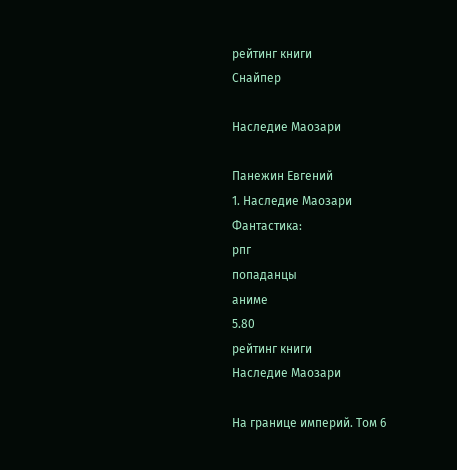рейтинг книги
Снайпер

Наследие Маозари

Панежин Евгений
1. Наследие Маозари
Фантастика:
рпг
попаданцы
аниме
5.80
рейтинг книги
Наследие Маозари

На границе империй. Том 6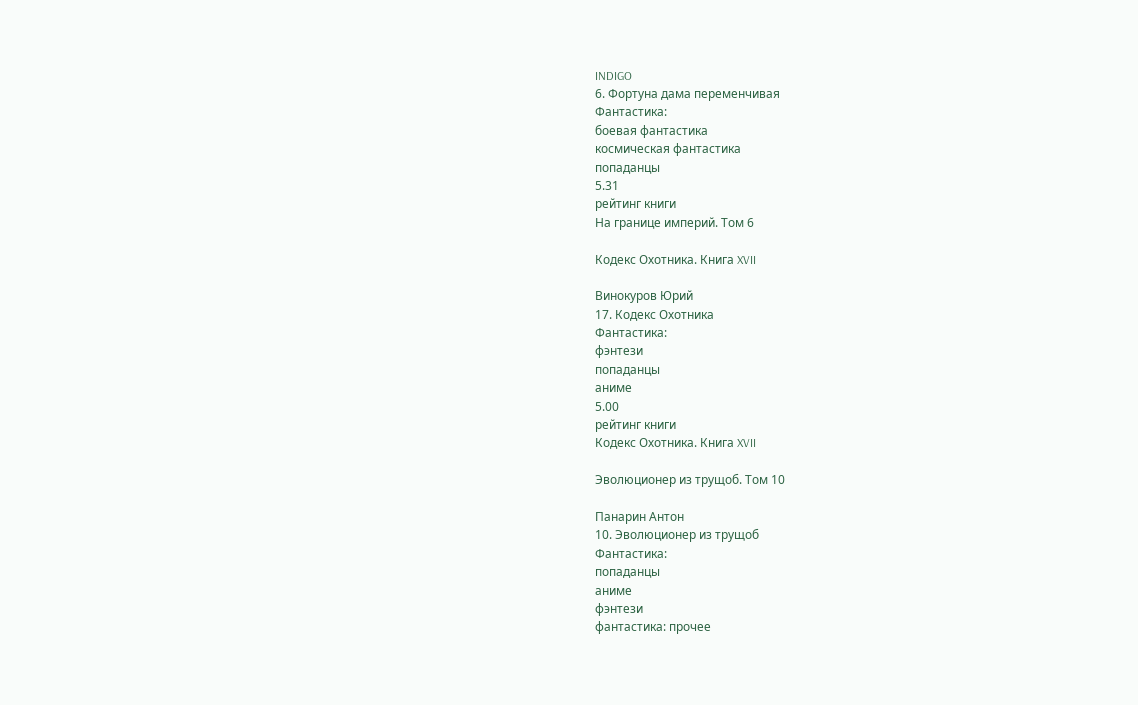INDIGO
6. Фортуна дама переменчивая
Фантастика:
боевая фантастика
космическая фантастика
попаданцы
5.31
рейтинг книги
На границе империй. Том 6

Кодекс Охотника. Книга XVII

Винокуров Юрий
17. Кодекс Охотника
Фантастика:
фэнтези
попаданцы
аниме
5.00
рейтинг книги
Кодекс Охотника. Книга XVII

Эволюционер из трущоб. Том 10

Панарин Антон
10. Эволюционер из трущоб
Фантастика:
попаданцы
аниме
фэнтези
фантастика: прочее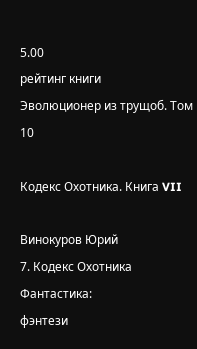5.00
рейтинг книги
Эволюционер из трущоб. Том 10

Кодекс Охотника. Книга VII

Винокуров Юрий
7. Кодекс Охотника
Фантастика:
фэнтези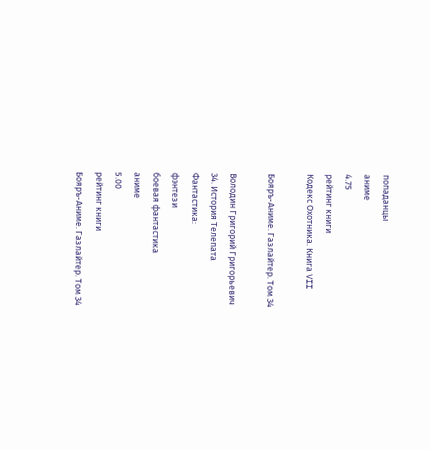попаданцы
аниме
4.75
рейтинг книги
Кодекс Охотника. Книга VII

Бояръ-Аниме. Газлайтер. Том 34

Володин Григорий Григорьевич
34. История Телепата
Фантастика:
фэнтези
боевая фантастика
аниме
5.00
рейтинг книги
Бояръ-Аниме. Газлайтер. Том 34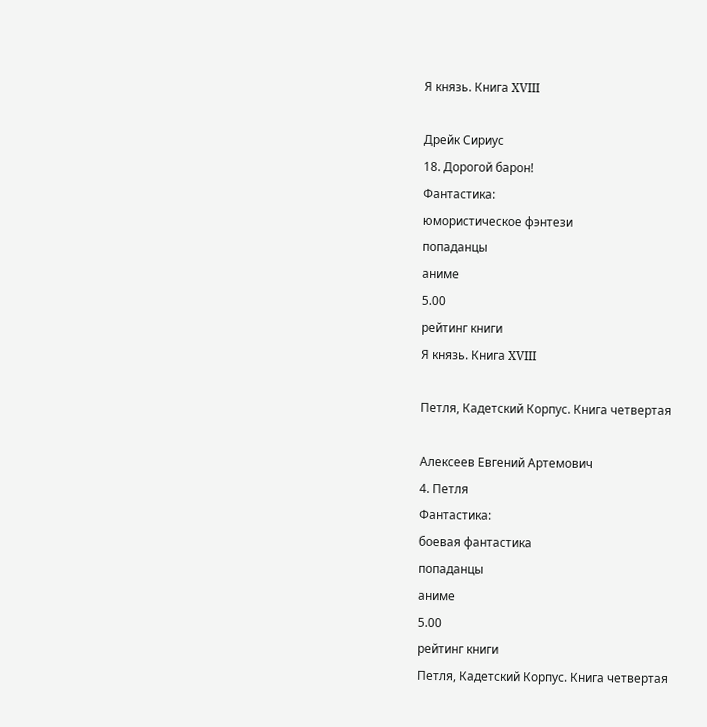Я князь. Книга XVIII

Дрейк Сириус
18. Дорогой барон!
Фантастика:
юмористическое фэнтези
попаданцы
аниме
5.00
рейтинг книги
Я князь. Книга XVIII

Петля, Кадетский Корпус. Книга четвертая

Алексеев Евгений Артемович
4. Петля
Фантастика:
боевая фантастика
попаданцы
аниме
5.00
рейтинг книги
Петля, Кадетский Корпус. Книга четвертая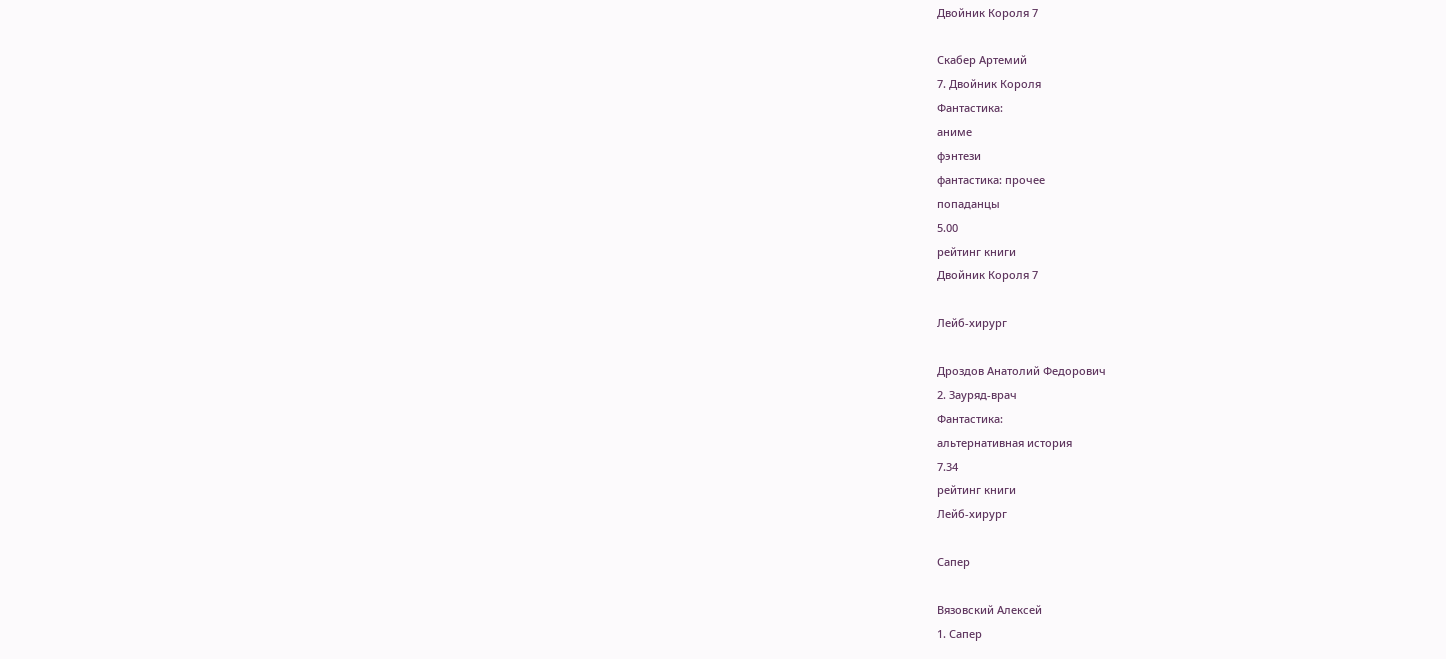Двойник Короля 7

Скабер Артемий
7. Двойник Короля
Фантастика:
аниме
фэнтези
фантастика: прочее
попаданцы
5.00
рейтинг книги
Двойник Короля 7

Лейб-хирург

Дроздов Анатолий Федорович
2. Зауряд-врач
Фантастика:
альтернативная история
7.34
рейтинг книги
Лейб-хирург

Сапер

Вязовский Алексей
1. Сапер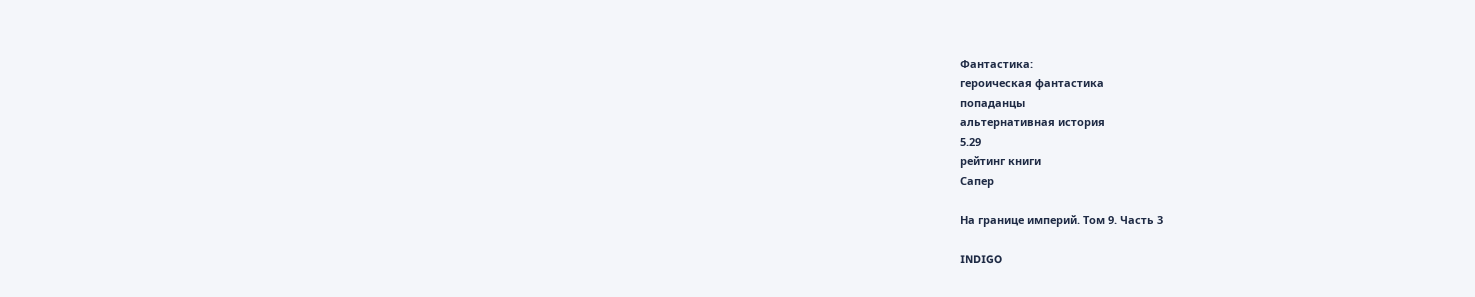Фантастика:
героическая фантастика
попаданцы
альтернативная история
5.29
рейтинг книги
Сапер

На границе империй. Том 9. Часть 3

INDIGO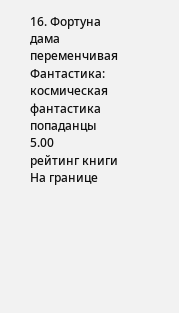16. Фортуна дама переменчивая
Фантастика:
космическая фантастика
попаданцы
5.00
рейтинг книги
На границе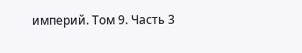империй. Том 9. Часть 3